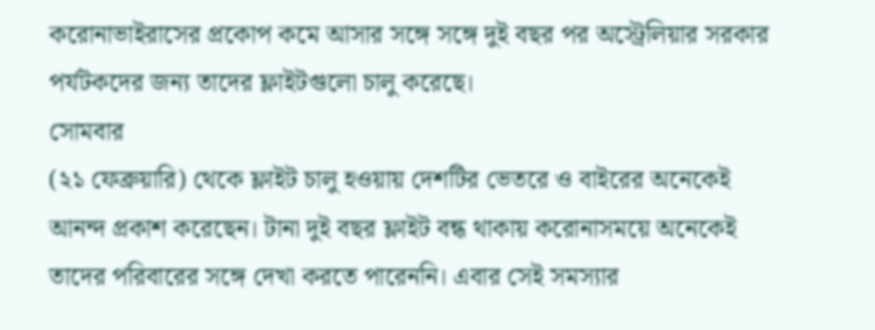করোনাভাইরাসের প্রকোপ কমে আসার সঙ্গে সঙ্গে দুই বছর পর অস্ট্রেলিয়ার সরকার পর্যটকদের জন্য তাদের ফ্লাইটগুলো চালু করেছে।
সোমবার
(২১ ফেব্রুয়ারি) থেকে ফ্লাইট চালু হওয়ায় দেশটির ভেতরে ও বাইরের অনেকেই
আনন্দ প্রকাশ করেছেন। টানা দুই বছর ফ্লাইট বন্ধ থাকায় করোনাসময়ে অনেকেই
তাদের পরিবারের সঙ্গে দেখা করতে পারেননি। এবার সেই সমস্যার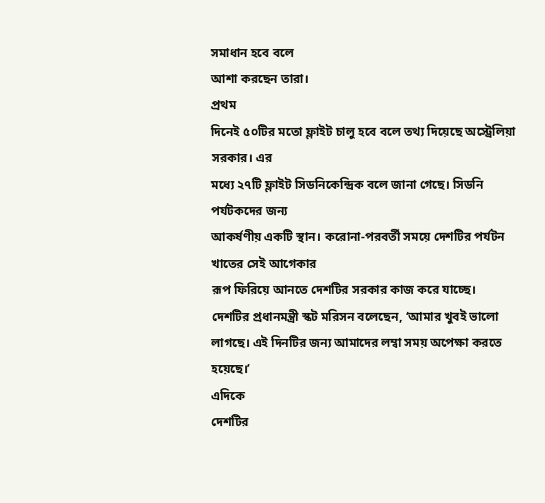সমাধান হবে বলে
আশা করছেন তারা।
প্রথম
দিনেই ৫০টির মতো ফ্লাইট চালু হবে বলে তথ্য দিয়েছে অস্ট্রেলিয়া সরকার। এর
মধ্যে ২৭টি ফ্লাইট সিডনিকেন্দ্রিক বলে জানা গেছে। সিডনি পর্যটকদের জন্য
আকর্ষণীয় একটি স্থান। করোনা-পরবর্তী সময়ে দেশটির পর্যটন খাতের সেই আগেকার
রূপ ফিরিয়ে আনতে দেশটির সরকার কাজ করে যাচ্ছে।
দেশটির প্রধানমন্ত্রী স্কট মরিসন বলেছেন, ‘আমার খুবই ভালো লাগছে। এই দিনটির জন্য আমাদের লম্বা সময় অপেক্ষা করতে হয়েছে।’
এদিকে
দেশটির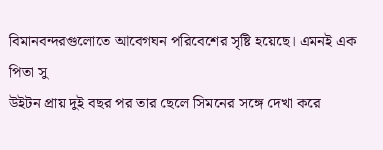বিমানবন্দরগুলোতে আবেগঘন পরিবেশের সৃষ্টি হয়েছে। এমনই এক পিতা সু
উইটন প্রায় দুই বছর পর তার ছেলে সিমনের সঙ্গে দেখা করে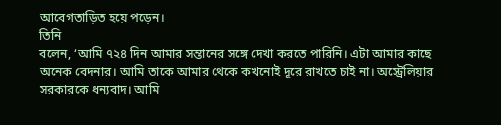আবেগতাড়িত হয়ে পড়েন।
তিনি
বলেন, ‘আমি ৭২৪ দিন আমার সন্তানের সঙ্গে দেখা করতে পারিনি। এটা আমার কাছে
অনেক বেদনার। আমি তাকে আমার থেকে কখনোই দূরে রাখতে চাই না। অস্ট্রেলিয়ার
সরকারকে ধন্যবাদ। আমি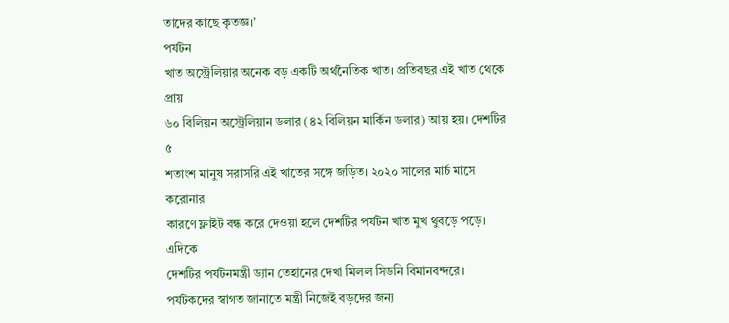তাদের কাছে কৃতজ্ঞ।’
পর্যটন
খাত অস্ট্রেলিয়ার অনেক বড় একটি অর্থনৈতিক খাত। প্রতিবছর এই খাত থেকে প্রায়
৬০ বিলিয়ন অস্ট্রেলিয়ান ডলার (৪২ বিলিয়ন মার্কিন ডলার) আয় হয়। দেশটির ৫
শতাংশ মানুষ সরাসরি এই খাতের সঙ্গে জড়িত। ২০২০ সালের মার্চ মাসে করোনার
কারণে ফ্লাইট বন্ধ করে দেওয়া হলে দেশটির পর্যটন খাত মুখ থুবড়ে পড়ে।
এদিকে
দেশটির পর্যটনমন্ত্রী ড্যান তেহানের দেখা মিলল সিডনি বিমানবন্দরে।
পর্যটকদের স্বাগত জানাতে মন্ত্রী নিজেই বড়দের জন্য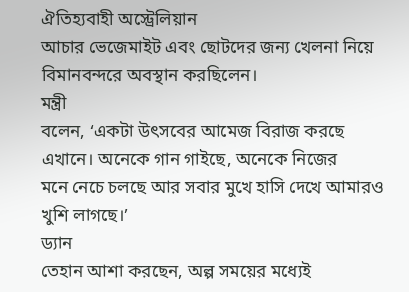ঐতিহ্যবাহী অস্ট্রেলিয়ান
আচার ভেজেমাইট এবং ছোটদের জন্য খেলনা নিয়ে বিমানবন্দরে অবস্থান করছিলেন।
মন্ত্রী
বলেন, ‘একটা উৎসবের আমেজ বিরাজ করছে এখানে। অনেকে গান গাইছে, অনেকে নিজের
মনে নেচে চলছে আর সবার মুখে হাসি দেখে আমারও খুশি লাগছে।’
ড্যান
তেহান আশা করছেন, অল্প সময়ের মধ্যেই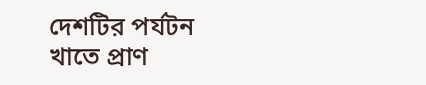দেশটির পর্যটন খাতে প্রাণ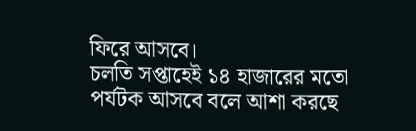ফিরে আসবে।
চলতি সপ্তাহেই ১৪ হাজারের মতো পর্যটক আসবে বলে আশা করছে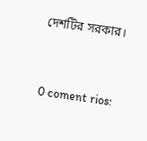দেশটির সরকার।


0 coment rios: